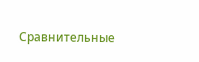Сравнительные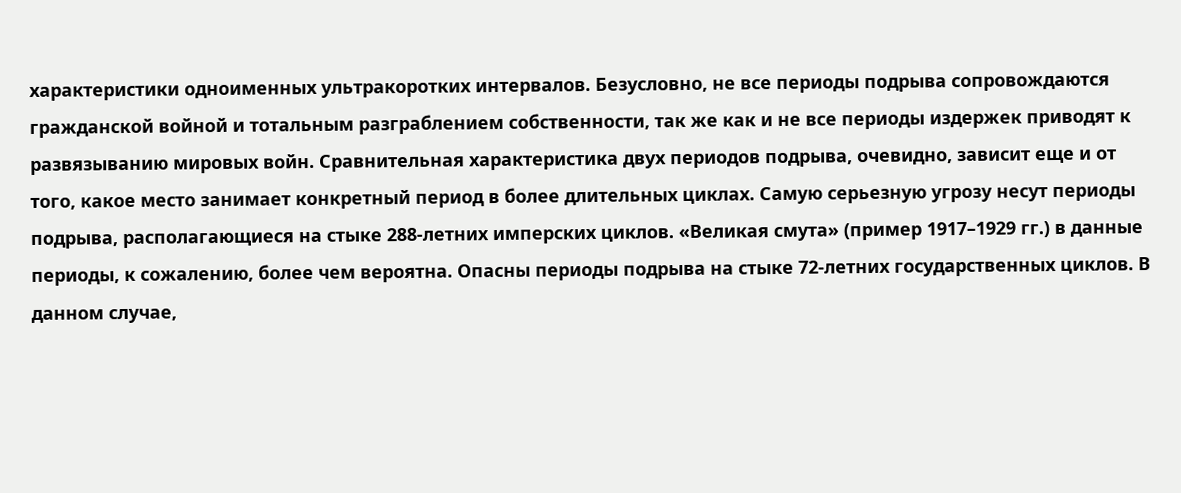характеристики одноименных ультракоротких интервалов. Безусловно, не все периоды подрыва сопровождаются гражданской войной и тотальным разграблением собственности, так же как и не все периоды издержек приводят к развязыванию мировых войн. Сравнительная характеристика двух периодов подрыва, очевидно, зависит еще и от того, какое место занимает конкретный период в более длительных циклах. Самую серьезную угрозу несут периоды подрыва, располагающиеся на стыке 288-летних имперских циклов. «Великая смута» (пример 1917–1929 гг.) в данные периоды, к сожалению, более чем вероятна. Опасны периоды подрыва на стыке 72-летних государственных циклов. В данном случае,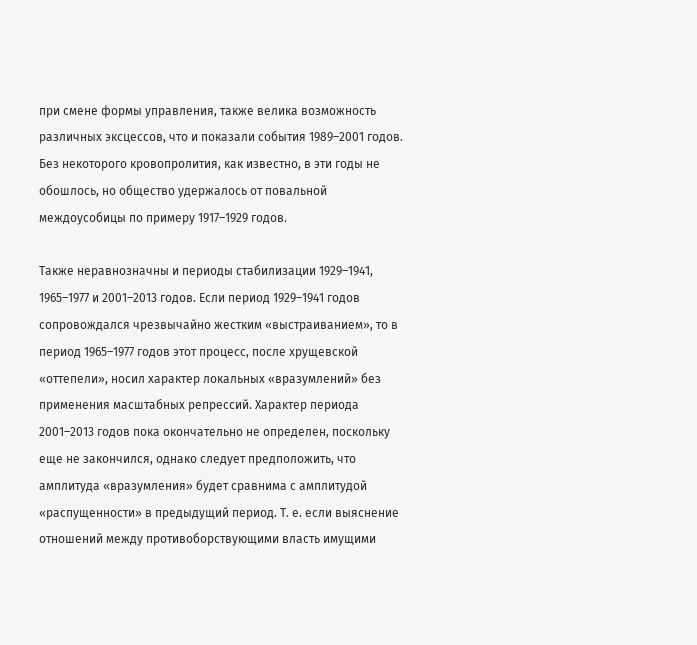при смене формы управления, также велика возможность различных эксцессов, что и показали события 1989–2001 годов. Без некоторого кровопролития, как известно, в эти годы не обошлось, но общество удержалось от повальной междоусобицы по примеру 1917–1929 годов.

Также неравнозначны и периоды стабилизации 1929–1941, 1965–1977 и 2001–2013 годов. Если период 1929–1941 годов сопровождался чрезвычайно жестким «выстраиванием», то в период 1965–1977 годов этот процесс, после хрущевской «оттепели», носил характер локальных «вразумлений» без применения масштабных репрессий. Характер периода 2001–2013 годов пока окончательно не определен, поскольку еще не закончился, однако следует предположить, что амплитуда «вразумления» будет сравнима с амплитудой «распущенности» в предыдущий период. Т. е. если выяснение отношений между противоборствующими власть имущими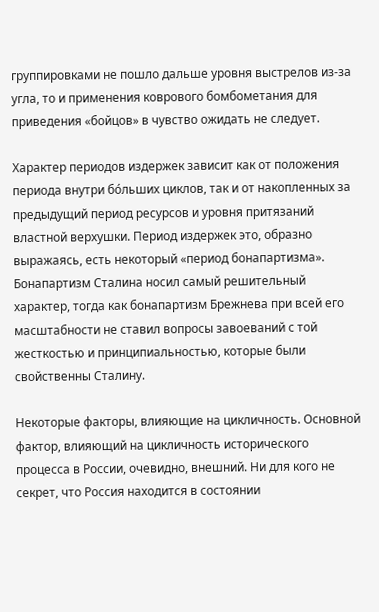группировками не пошло дальше уровня выстрелов из-за угла, то и применения коврового бомбометания для приведения «бойцов» в чувство ожидать не следует.

Характер периодов издержек зависит как от положения периода внутри бо́льших циклов, так и от накопленных за предыдущий период ресурсов и уровня притязаний властной верхушки. Период издержек это, образно выражаясь, есть некоторый «период бонапартизма». Бонапартизм Сталина носил самый решительный характер, тогда как бонапартизм Брежнева при всей его масштабности не ставил вопросы завоеваний с той жесткостью и принципиальностью, которые были свойственны Сталину.

Некоторые факторы, влияющие на цикличность. Основной фактор, влияющий на цикличность исторического процесса в России, очевидно, внешний. Ни для кого не секрет, что Россия находится в состоянии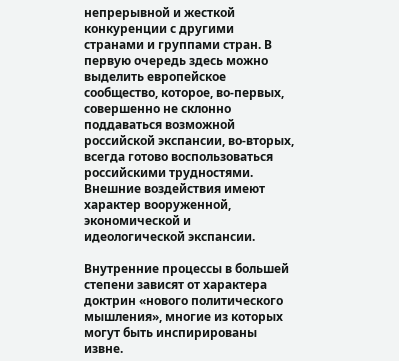непрерывной и жесткой конкуренции с другими странами и группами стран. В первую очередь здесь можно выделить европейское сообщество, которое, во-первых, совершенно не склонно поддаваться возможной российской экспансии, во-вторых, всегда готово воспользоваться российскими трудностями. Внешние воздействия имеют характер вооруженной, экономической и идеологической экспансии.

Внутренние процессы в большей степени зависят от характера доктрин «нового политического мышления», многие из которых могут быть инспирированы извне.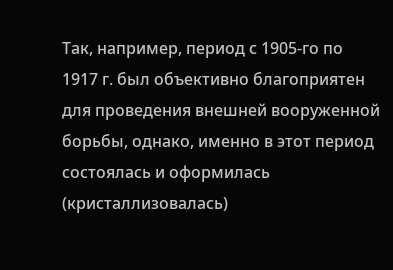Так, например, период с 1905-го по 1917 г. был объективно благоприятен для проведения внешней вооруженной борьбы, однако, именно в этот период состоялась и оформилась (кристаллизовалась)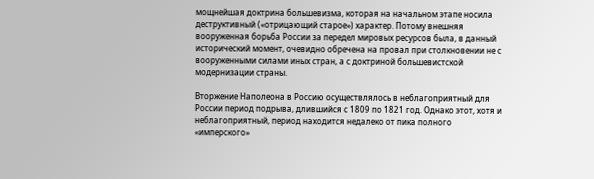мощнейшая доктрина большевизма, которая на начальном этапе носила деструктивный («отрицающий старое») характер. Потому внешняя вооруженная борьба России за передел мировых ресурсов была, в данный исторический момент, очевидно обречена на провал при столкновении не с вооруженными силами иных стран, а с доктриной большевистской модернизации страны.

Вторжение Наполеона в Россию осуществлялось в неблагоприятный для России период подрыва, длившийся с 1809 по 1821 год. Однако этот, хотя и неблагоприятный, период находится недалеко от пика полного «имперского»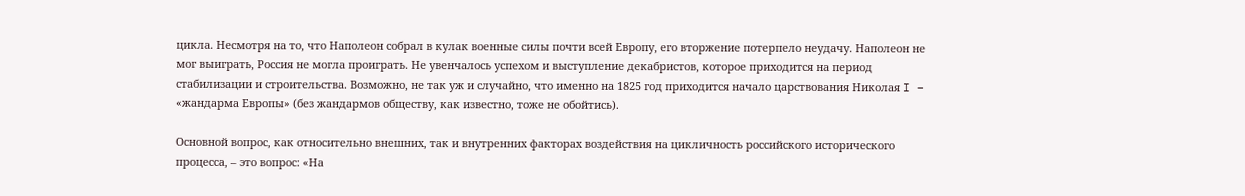цикла. Несмотря на то, что Наполеон собрал в кулак военные силы почти всей Европу, его вторжение потерпело неудачу. Наполеон не мог выиграть, Россия не могла проиграть. Не увенчалось успехом и выступление декабристов, которое приходится на период стабилизации и строительства. Возможно, не так уж и случайно, что именно на 1825 год приходится начало царствования Николая I – «жандарма Европы» (без жандармов обществу, как известно, тоже не обойтись).

Основной вопрос, как относительно внешних, так и внутренних факторах воздействия на цикличность российского исторического процесса, – это вопрос: «На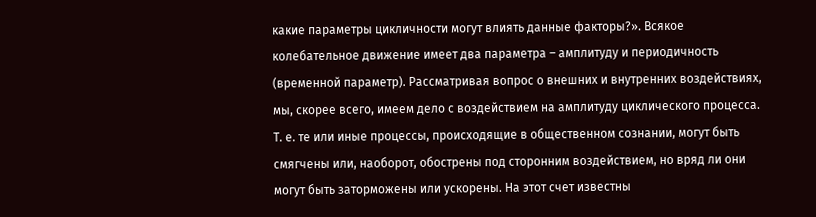какие параметры цикличности могут влиять данные факторы?». Всякое колебательное движение имеет два параметра – амплитуду и периодичность (временной параметр). Рассматривая вопрос о внешних и внутренних воздействиях, мы, скорее всего, имеем дело с воздействием на амплитуду циклического процесса. Т. е. те или иные процессы, происходящие в общественном сознании, могут быть смягчены или, наоборот, обострены под сторонним воздействием, но вряд ли они могут быть заторможены или ускорены. На этот счет известны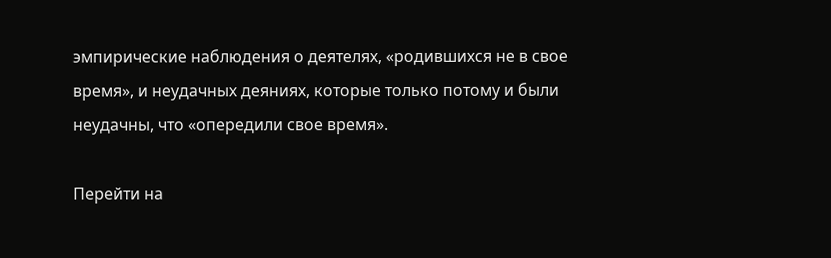эмпирические наблюдения о деятелях, «родившихся не в свое время», и неудачных деяниях, которые только потому и были неудачны, что «опередили свое время».

Перейти на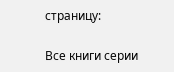страницу:

Все книги серии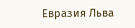Евразия Льва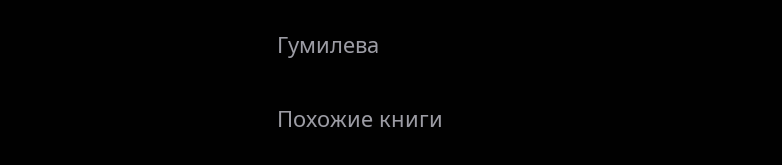Гумилева

Похожие книги